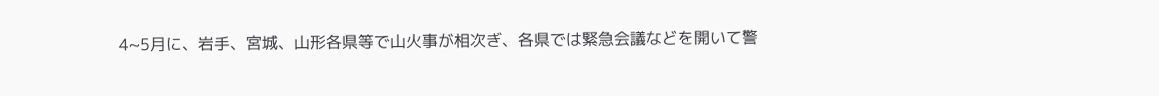4~5月に、岩手、宮城、山形各県等で山火事が相次ぎ、各県では緊急会議などを開いて警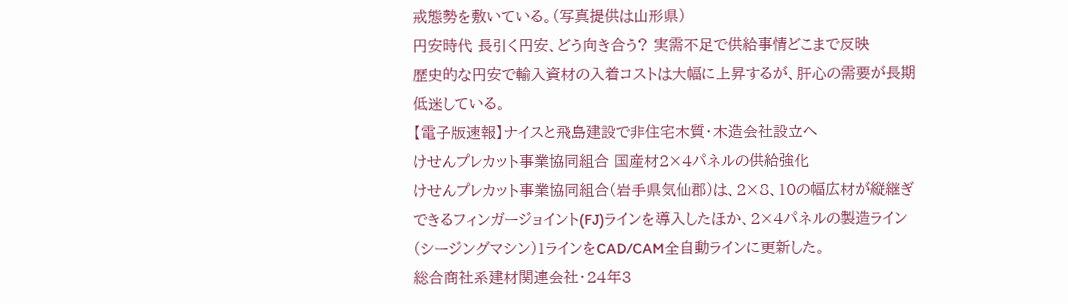戒態勢を敷いている。(写真提供は山形県)
円安時代 長引く円安、どう向き合う? 実需不足で供給事情どこまで反映
歴史的な円安で輸入資材の入着コストは大幅に上昇するが、肝心の需要が長期低迷している。
【電子版速報】ナイスと飛島建設で非住宅木質・木造会社設立へ
けせんプレカット事業協同組合 国産材2×4パネルの供給強化
けせんプレカット事業協同組合(岩手県気仙郡)は、2×8、10の幅広材が縦継ぎできるフィンガージョイント(FJ)ラインを導入したほか、2×4パネルの製造ライン(シージングマシン)1ラインをCAD/CAM全自動ラインに更新した。
総合商社系建材関連会社・24年3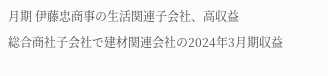月期 伊藤忠商事の生活関連子会社、高収益
総合商社子会社で建材関連会社の2024年3月期収益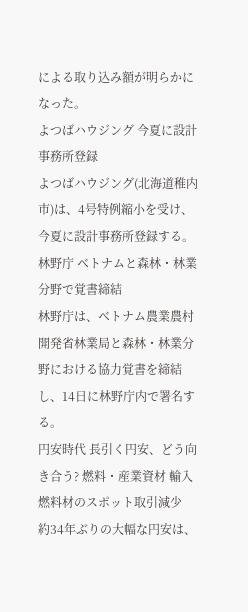による取り込み額が明らかになった。
よつばハウジング 今夏に設計事務所登録
よつばハウジング(北海道稚内市)は、4号特例縮小を受け、今夏に設計事務所登録する。
林野庁 ベトナムと森林・林業分野で覚書締結
林野庁は、ベトナム農業農村開発省林業局と森林・林業分野における協力覚書を締結し、14日に林野庁内で署名する。
円安時代 長引く円安、どう向き合う? 燃料・産業資材 輸入燃料材のスポット取引減少
約34年ぶりの大幅な円安は、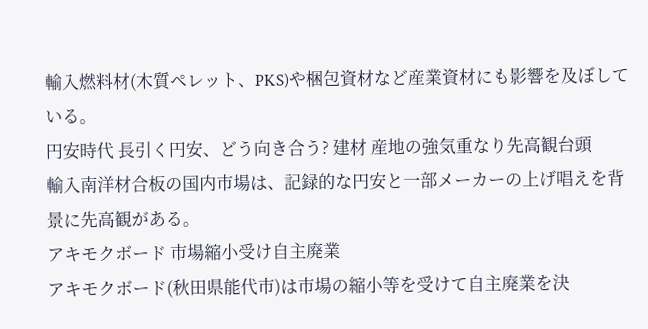輸入燃料材(木質ペレット、PKS)や梱包資材など産業資材にも影響を及ぼしている。
円安時代 長引く円安、どう向き合う? 建材 産地の強気重なり先高観台頭
輸入南洋材合板の国内市場は、記録的な円安と一部メーカーの上げ唱えを背景に先高観がある。
アキモクボード 市場縮小受け自主廃業
アキモクボード(秋田県能代市)は市場の縮小等を受けて自主廃業を決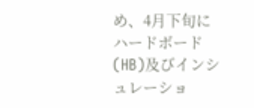め、4月下旬にハードボード(HB)及びインシュレーショ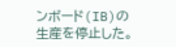ンボード(IB)の生産を停止した。